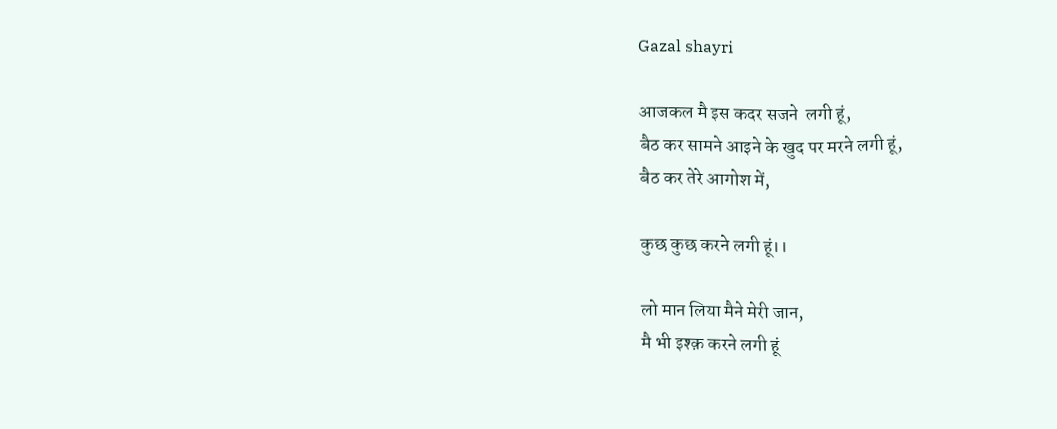Gazal shayri

आजकल मै इस कदर सजने  लगी हूं,
बैठ कर सामने आइने के खुद पर मरने लगी हूं,
बैठ कर तेरे आगोश में,

कुछ कुछ करने लगी हूं।।

लो मान लिया मैने मेरी जान,
मै भी इश्क़ करने लगी हूं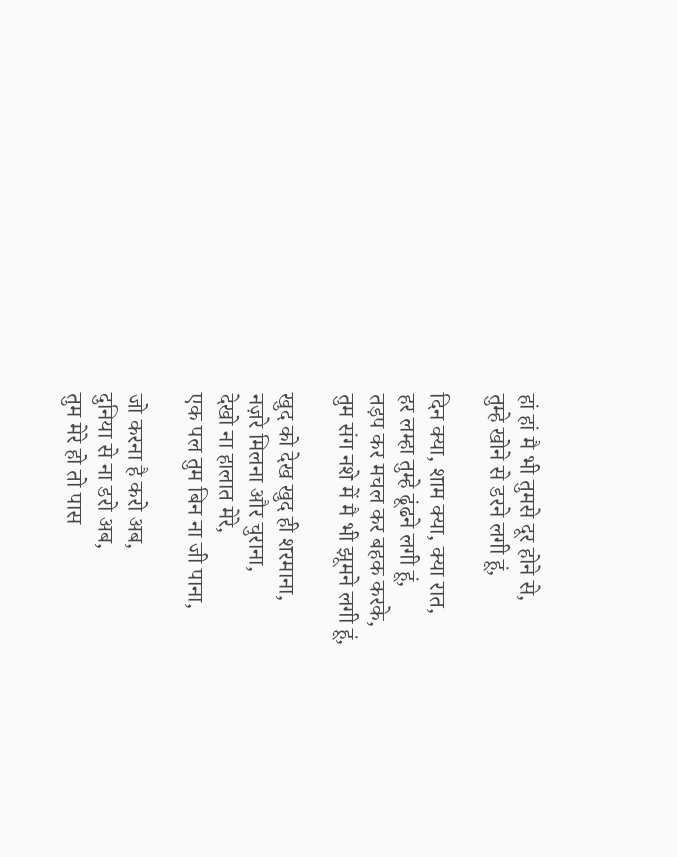हां हां मै भी तुमसे दूर होने से,
तुम्हे खोने से डरने लगी हूं,

दिन क्या, शाम क्या, क्या रात,
हर लम्हा तुम्हे ढूंढने लगी हूं,
तड़प कर मचल कर बहक करके,
तुम संग नशे में मै भी झूमने लगी हूं,

खुद को देख खुद ही शरमाना,
नज़रे मिलना और चुराना,
देखो ना हालात मेरे,
एक पल तुम बिन ना जी पाना,

जो करना है करो अब,
दुनिया से ना डरो अब,
तुम मेरे हो तो पास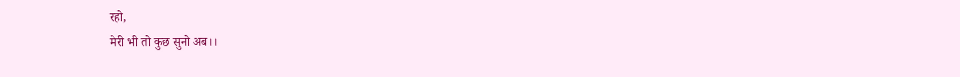रहो,
मेरी भी तो कुछ सुनो अब।।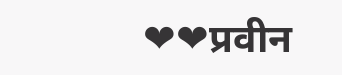❤❤प्रवीन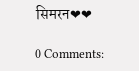सिमरन❤❤

0 Comments: